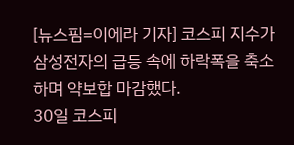[뉴스핌=이에라 기자] 코스피 지수가 삼성전자의 급등 속에 하락폭을 축소하며 약보합 마감했다.
30일 코스피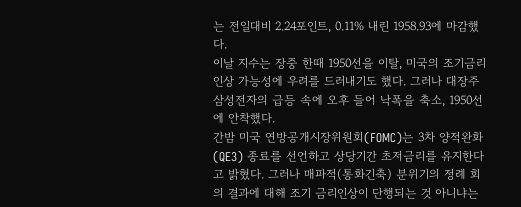는 전일대비 2.24포인트, 0.11% 내린 1958.93에 마감했다.
이날 지수는 장중 한때 1950선을 이탈, 미국의 조기금리 인상 가능성에 우려를 드러내기도 했다. 그러나 대장주 삼성전자의 급등 속에 오후 들어 낙폭을 축소, 1950선에 안착했다.
간밤 미국 연방공개시장위원회(FOMC)는 3차 양적완화(QE3) 종료를 선언하고 상당기간 초저금리를 유지한다고 밝혔다. 그러나 매파적(통화긴축) 분위기의 정례 회의 결과에 대해 조기 금리인상이 단행되는 것 아니냐는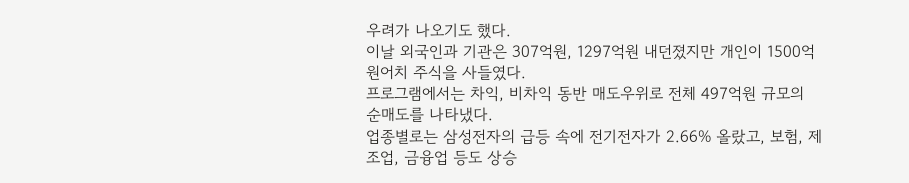우려가 나오기도 했다.
이날 외국인과 기관은 307억원, 1297억원 내던졌지만 개인이 1500억원어치 주식을 사들였다.
프로그램에서는 차익, 비차익 동반 매도우위로 전체 497억원 규모의 순매도를 나타냈다.
업종별로는 삼성전자의 급등 속에 전기전자가 2.66% 올랐고, 보험, 제조업, 금융업 등도 상승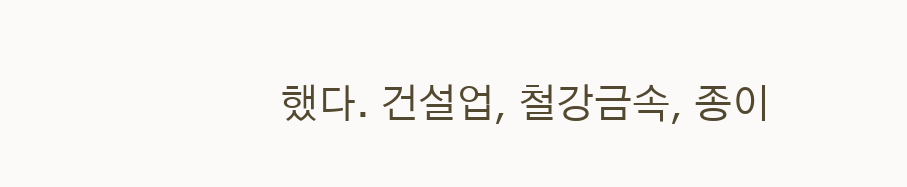했다. 건설업, 철강금속, 종이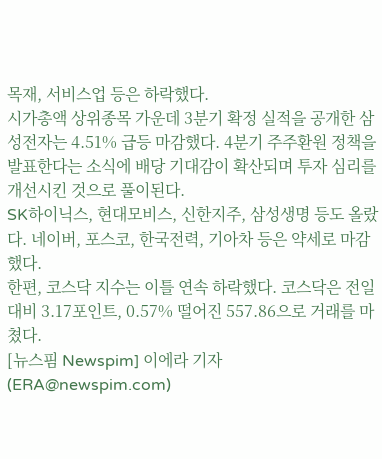목재, 서비스업 등은 하락했다.
시가총액 상위종목 가운데 3분기 확정 실적을 공개한 삼성전자는 4.51% 급등 마감했다. 4분기 주주환원 정책을 발표한다는 소식에 배당 기대감이 확산되며 투자 심리를 개선시킨 것으로 풀이된다.
SK하이닉스, 현대모비스, 신한지주, 삼성생명 등도 올랐다. 네이버, 포스코, 한국전력, 기아차 등은 약세로 마감했다.
한편, 코스닥 지수는 이틀 연속 하락했다. 코스닥은 전일대비 3.17포인트, 0.57% 떨어진 557.86으로 거래를 마쳤다.
[뉴스핌 Newspim] 이에라 기자 (ERA@newspim.com)